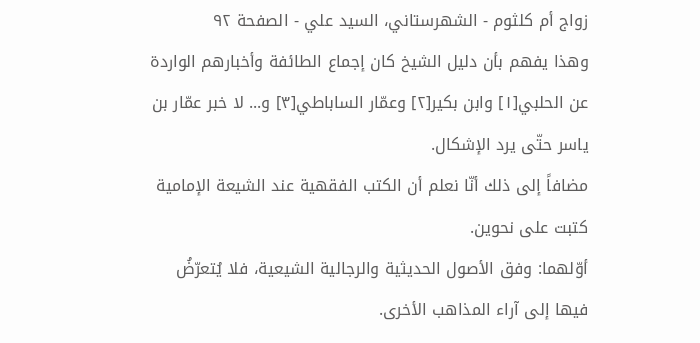زواج أم كلثوم - الشهرستاني، السيد علي - الصفحة ٩٢
وهذا يفهم بأن دليل الشيخ كان إجماع الطائفة وأخبارهم الواردة عن الحلبي[١] وابن بكير[٢] وعمّار الساباطي[٣] و... لا خبر عمّار بن ياسر حتّى يرد الإشكال.
مضافاً إلى ذلك أنّا نعلم أن الكتب الفقهية عند الشيعة الإمامية كتبت على نحوين.
أوّلهما: وفق الأصول الحديثية والرجالية الشيعية، فلا يُتعرّضُ فيها إلى آراء المذاهب الأخرى.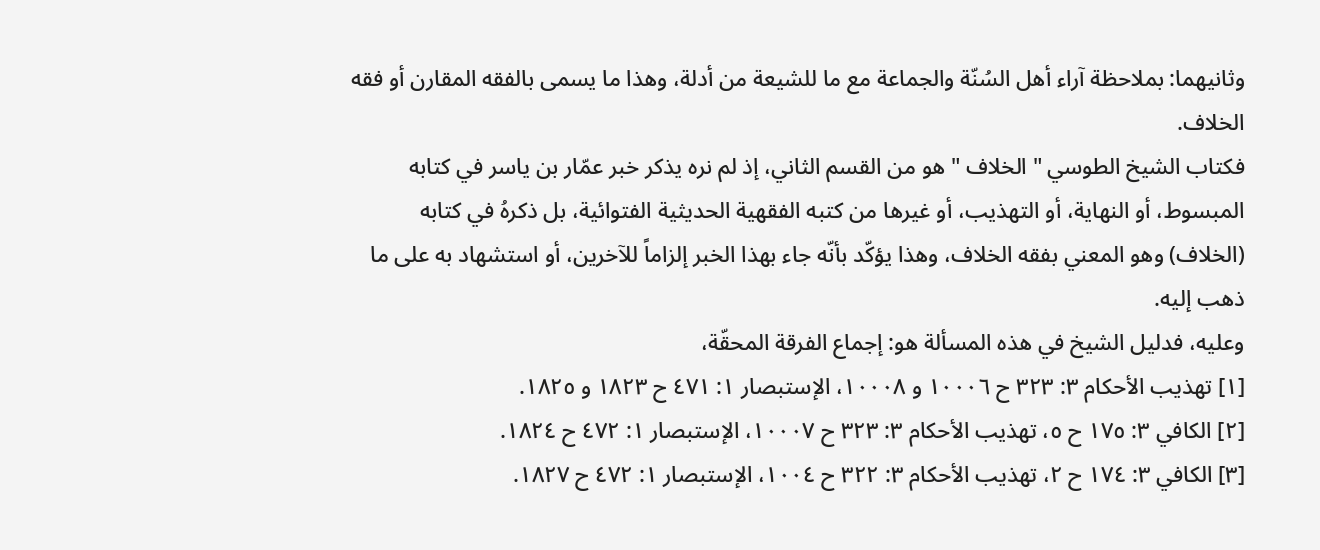وثانيهما: بملاحظة آراء أهل السُنّة والجماعة مع ما للشيعة من أدلة، وهذا ما يسمى بالفقه المقارن أو فقه الخلاف.
فكتاب الشيخ الطوسي " الخلاف " هو من القسم الثاني، إذ لم نره يذكر خبر عمّار بن ياسر في كتابه المبسوط، أو النهاية، أو التهذيب، أو غيرها من كتبه الفقهية الحديثية الفتوائية، بل ذكرهُ في كتابه (الخلاف) وهو المعني بفقه الخلاف، وهذا يؤكّد بأنّه جاء بهذا الخبر إلزاماً للآخرين، أو استشهاد به على ما ذهب إليه.
وعليه، فدليل الشيخ في هذه المسألة هو: إجماع الفرقة المحقّة،
[١] تهذيب الأحكام ٣: ٣٢٣ ح ١٠٠٠٦ و ١٠٠٠٨، الإستبصار ١: ٤٧١ ح ١٨٢٣ و ١٨٢٥.
[٢] الكافي ٣: ١٧٥ ح ٥، تهذيب الأحكام ٣: ٣٢٣ ح ١٠٠٠٧، الإستبصار ١: ٤٧٢ ح ١٨٢٤.
[٣] الكافي ٣: ١٧٤ ح ٢، تهذيب الأحكام ٣: ٣٢٢ ح ١٠٠٤، الإستبصار ١: ٤٧٢ ح ١٨٢٧.